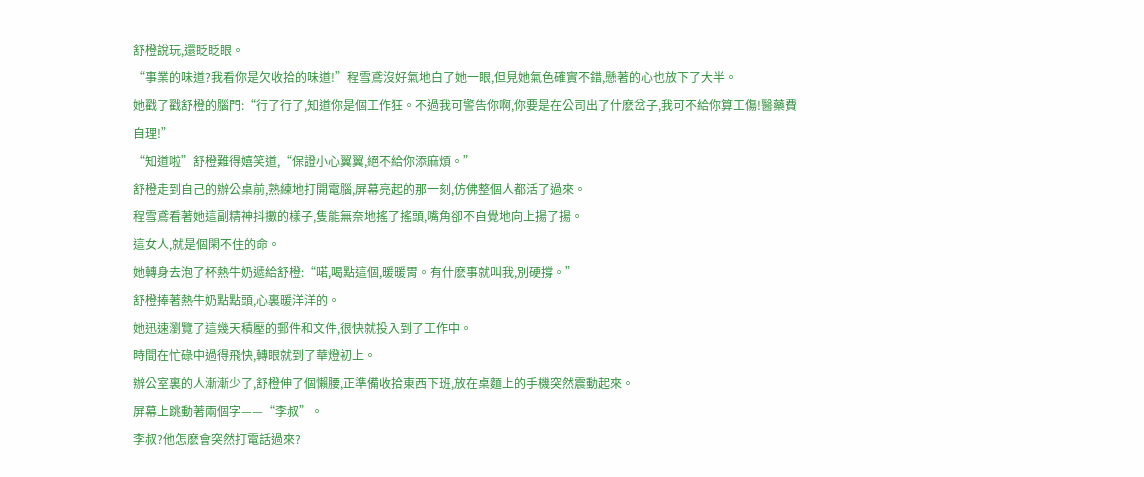舒橙說玩,還眨眨眼。
“事業的味道?我看你是欠收拾的味道!”程雪鳶沒好氣地白了她一眼,但見她氣色確實不錯,懸著的心也放下了大半。
她戳了戳舒橙的腦門:“行了行了,知道你是個工作狂。不過我可警告你啊,你要是在公司出了什麽岔子,我可不給你算工傷!醫藥費自理!”
“知道啦”舒橙難得嬉笑道,“保證小心翼翼,絕不給你添麻煩。”
舒橙走到自己的辦公桌前,熟練地打開電腦,屏幕亮起的那一刻,仿佛整個人都活了過來。
程雪鳶看著她這副精神抖擻的樣子,隻能無奈地搖了搖頭,嘴角卻不自覺地向上揚了揚。
這女人,就是個閑不住的命。
她轉身去泡了杯熱牛奶遞給舒橙:“喏,喝點這個,暖暖胃。有什麽事就叫我,別硬撐。”
舒橙捧著熱牛奶點點頭,心裏暖洋洋的。
她迅速瀏覽了這幾天積壓的郵件和文件,很快就投入到了工作中。
時間在忙碌中過得飛快,轉眼就到了華燈初上。
辦公室裏的人漸漸少了,舒橙伸了個懶腰,正準備收拾東西下班,放在桌麵上的手機突然震動起來。
屏幕上跳動著兩個字——“李叔”。
李叔?他怎麽會突然打電話過來?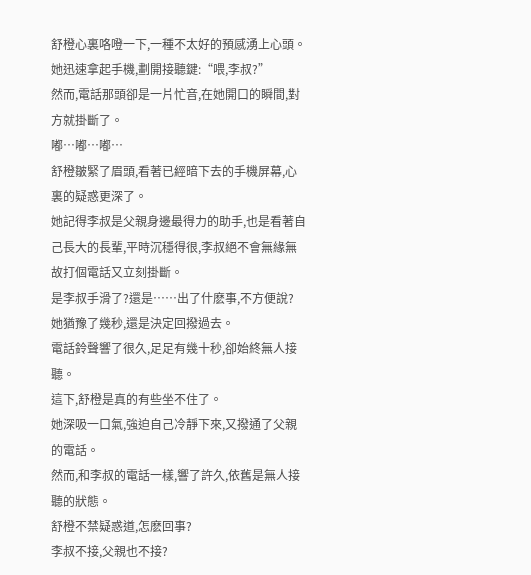舒橙心裏咯噔一下,一種不太好的預感湧上心頭。
她迅速拿起手機,劃開接聽鍵:“喂,李叔?”
然而,電話那頭卻是一片忙音,在她開口的瞬間,對方就掛斷了。
嘟…嘟…嘟…
舒橙皺緊了眉頭,看著已經暗下去的手機屏幕,心裏的疑惑更深了。
她記得李叔是父親身邊最得力的助手,也是看著自己長大的長輩,平時沉穩得很,李叔絕不會無緣無故打個電話又立刻掛斷。
是李叔手滑了?還是……出了什麽事,不方便說?
她猶豫了幾秒,還是決定回撥過去。
電話鈴聲響了很久,足足有幾十秒,卻始終無人接聽。
這下,舒橙是真的有些坐不住了。
她深吸一口氣,強迫自己冷靜下來,又撥通了父親的電話。
然而,和李叔的電話一樣,響了許久,依舊是無人接聽的狀態。
舒橙不禁疑惑道,怎麽回事?
李叔不接,父親也不接?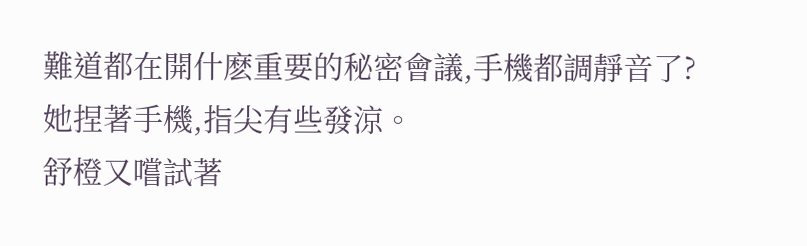難道都在開什麽重要的秘密會議,手機都調靜音了?
她捏著手機,指尖有些發涼。
舒橙又嚐試著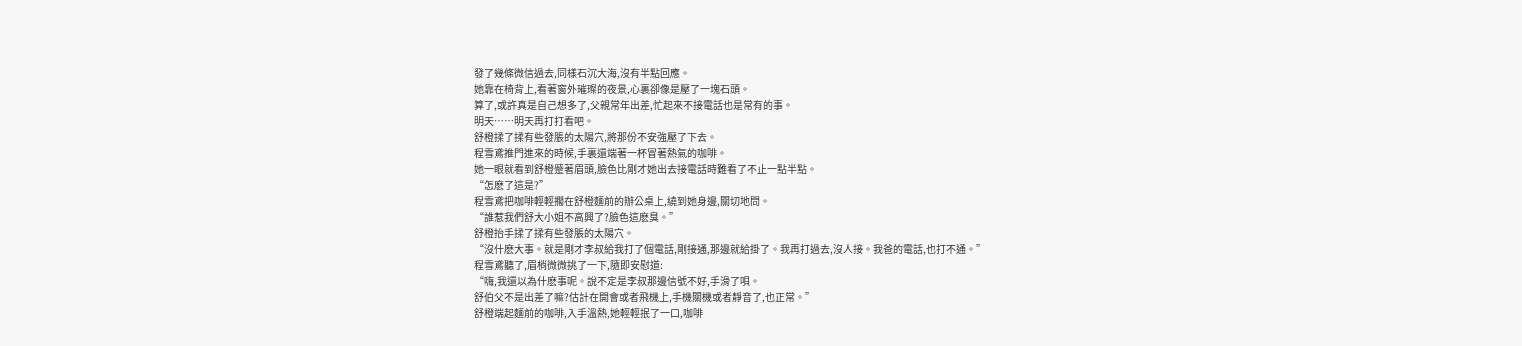發了幾條微信過去,同樣石沉大海,沒有半點回應。
她靠在椅背上,看著窗外璀璨的夜景,心裏卻像是壓了一塊石頭。
算了,或許真是自己想多了,父親常年出差,忙起來不接電話也是常有的事。
明天……明天再打打看吧。
舒橙揉了揉有些發脹的太陽穴,將那份不安強壓了下去。
程雪鳶推門進來的時候,手裏還端著一杯冒著熱氣的咖啡。
她一眼就看到舒橙蹙著眉頭,臉色比剛才她出去接電話時難看了不止一點半點。
“怎麽了這是?”
程雪鳶把咖啡輕輕擱在舒橙麵前的辦公桌上,繞到她身邊,關切地問。
“誰惹我們舒大小姐不高興了?臉色這麽臭。”
舒橙抬手揉了揉有些發脹的太陽穴。
“沒什麽大事。就是剛才李叔給我打了個電話,剛接通,那邊就給掛了。我再打過去,沒人接。我爸的電話,也打不通。”
程雪鳶聽了,眉梢微微挑了一下,隨即安慰道:
“嗨,我還以為什麽事呢。說不定是李叔那邊信號不好,手滑了唄。
舒伯父不是出差了嘛?估計在開會或者飛機上,手機關機或者靜音了,也正常。”
舒橙端起麵前的咖啡,入手溫熱,她輕輕抿了一口,咖啡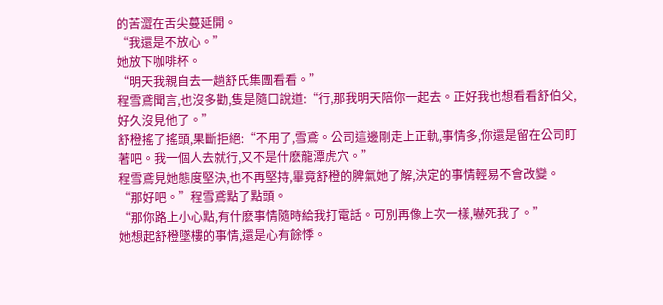的苦澀在舌尖蔓延開。
“我還是不放心。”
她放下咖啡杯。
“明天我親自去一趟舒氏集團看看。”
程雪鳶聞言,也沒多勸,隻是隨口說道:“行,那我明天陪你一起去。正好我也想看看舒伯父,好久沒見他了。”
舒橙搖了搖頭,果斷拒絕:“不用了,雪鳶。公司這邊剛走上正軌,事情多,你還是留在公司盯著吧。我一個人去就行,又不是什麽龍潭虎穴。”
程雪鳶見她態度堅決,也不再堅持,畢竟舒橙的脾氣她了解,決定的事情輕易不會改變。
“那好吧。”程雪鳶點了點頭。
“那你路上小心點,有什麽事情隨時給我打電話。可別再像上次一樣,嚇死我了。”
她想起舒橙墜樓的事情,還是心有餘悸。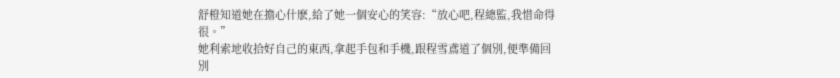舒橙知道她在擔心什麽,給了她一個安心的笑容:“放心吧,程總監,我惜命得很。”
她利索地收拾好自己的東西,拿起手包和手機,跟程雪鳶道了個別,便準備回別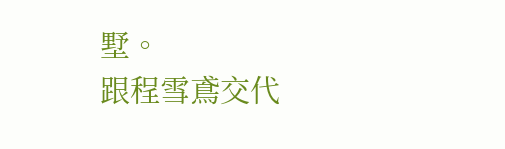墅。
跟程雪鳶交代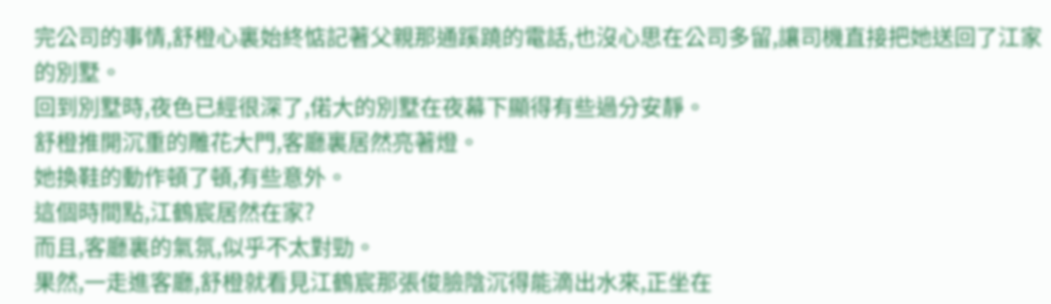完公司的事情,舒橙心裏始終惦記著父親那通蹊蹺的電話,也沒心思在公司多留,讓司機直接把她送回了江家的別墅。
回到別墅時,夜色已經很深了,偌大的別墅在夜幕下顯得有些過分安靜。
舒橙推開沉重的雕花大門,客廳裏居然亮著燈。
她換鞋的動作頓了頓,有些意外。
這個時間點,江鶴宸居然在家?
而且,客廳裏的氣氛,似乎不太對勁。
果然,一走進客廳,舒橙就看見江鶴宸那張俊臉陰沉得能滴出水來,正坐在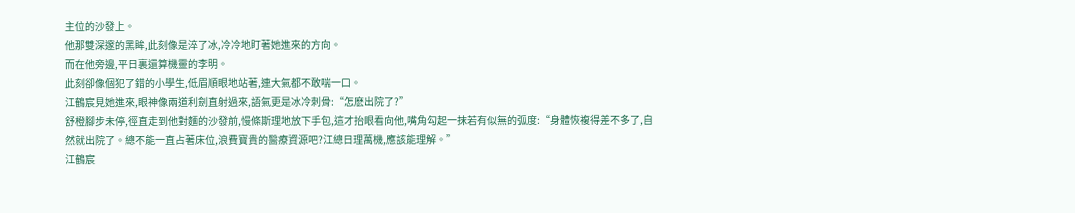主位的沙發上。
他那雙深邃的黑眸,此刻像是淬了冰,冷冷地盯著她進來的方向。
而在他旁邊,平日裏還算機靈的李明。
此刻卻像個犯了錯的小學生,低眉順眼地站著,連大氣都不敢喘一口。
江鶴宸見她進來,眼神像兩道利劍直射過來,語氣更是冰冷刺骨:“怎麽出院了?”
舒橙腳步未停,徑直走到他對麵的沙發前,慢條斯理地放下手包,這才抬眼看向他,嘴角勾起一抹若有似無的弧度:“身體恢複得差不多了,自然就出院了。總不能一直占著床位,浪費寶貴的醫療資源吧?江總日理萬機,應該能理解。”
江鶴宸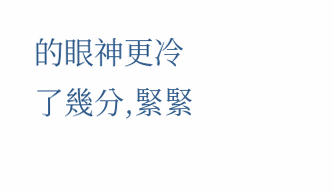的眼神更冷了幾分,緊緊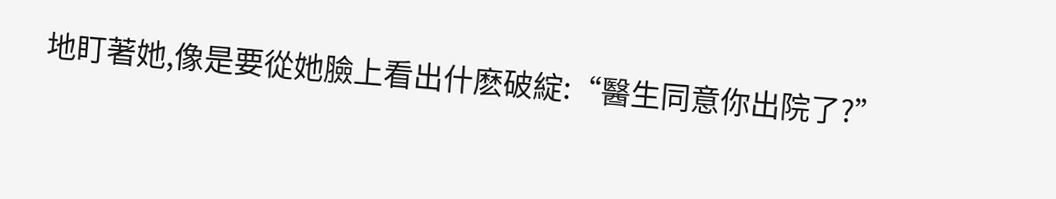地盯著她,像是要從她臉上看出什麽破綻:“醫生同意你出院了?”